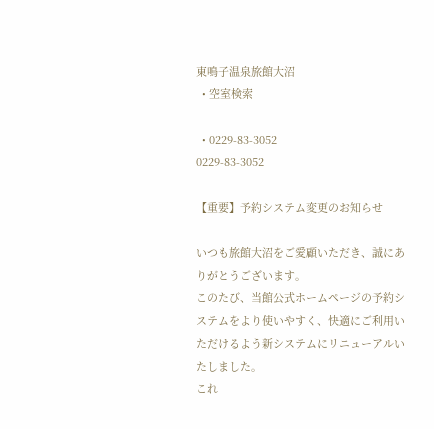東鳴子温泉旅館大沼
  • 空室検索

  • 0229-83-3052
0229-83-3052

【重要】予約システム変更のお知らせ

いつも旅館大沼をご愛顧いただき、誠にありがとうございます。
このたび、当館公式ホームページの予約システムをより使いやすく、快適にご利用いただけるよう新システムにリニューアルいたしました。
これ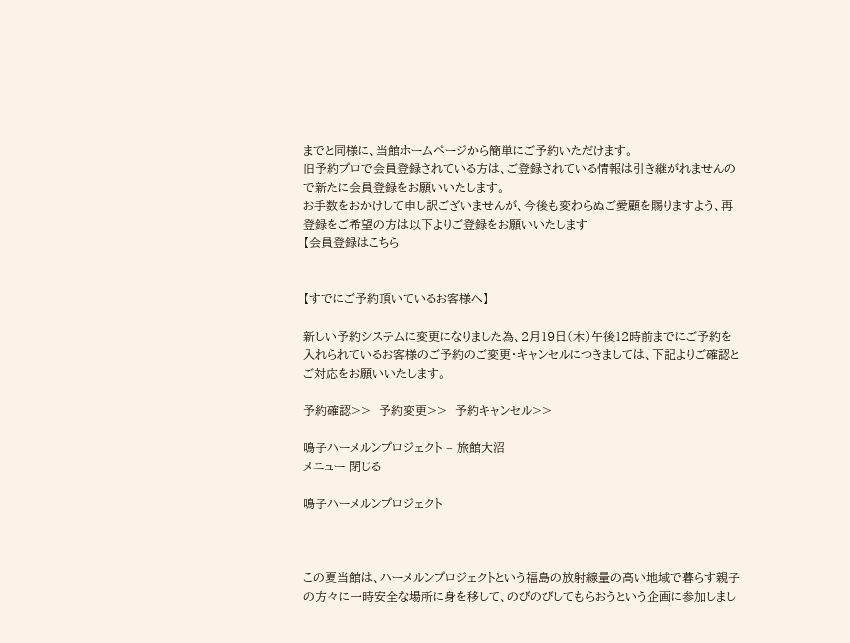までと同様に、当館ホームページから簡単にご予約いただけます。
旧予約プロで会員登録されている方は、ご登録されている情報は引き継がれませんので新たに会員登録をお願いいたします。
お手数をおかけして申し訳ございませんが、今後も変わらぬご愛顧を賜りますよう、再登録をご希望の方は以下よりご登録をお願いいたします
【会員登録はこちら


【すでにご予約頂いているお客様へ】

新しい予約システムに変更になりました為、2月19日(木)午後12時前までにご予約を入れられているお客様のご予約のご変更・キャンセルにつきましては、下記よりご確認とご対応をお願いいたします。

予約確認>>  予約変更>>  予約キャンセル>>

鳴子ハーメルンプロジェクト – 旅館大沼
メニュー 閉じる

鳴子ハーメルンプロジェクト



この夏当館は、ハーメルンプロジェクトという福島の放射線量の高い地域で暮らす親子の方々に一時安全な場所に身を移して、のびのびしてもらおうという企画に参加しまし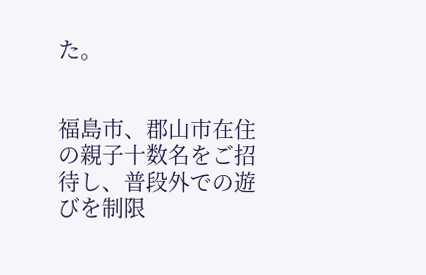た。


福島市、郡山市在住の親子十数名をご招待し、普段外での遊びを制限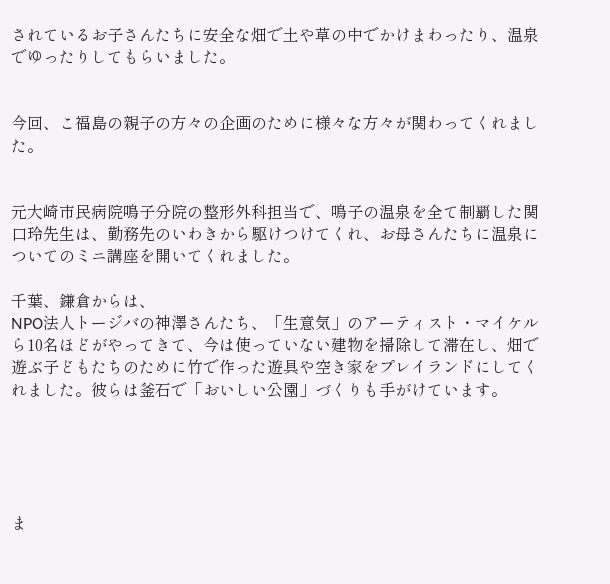されているお子さんたちに安全な畑で土や草の中でかけまわったり、温泉でゆったりしてもらいました。


今回、こ福島の親子の方々の企画のために様々な方々が関わってくれました。


元大崎市民病院鳴子分院の整形外科担当で、鳴子の温泉を全て制覇した関口玲先生は、勤務先のいわきから駆けつけてくれ、お母さんたちに温泉についてのミニ講座を開いてくれました。

千葉、鎌倉からは、
NPO法人トージバの神澤さんたち、「生意気」のアーティスト・マイケルら10名ほどがやってきて、今は使っていない建物を掃除して滞在し、畑で遊ぶ子どもたちのために竹で作った遊具や空き家をプレイランドにしてくれました。彼らは釜石で「おいしい公園」づくりも手がけています。





ま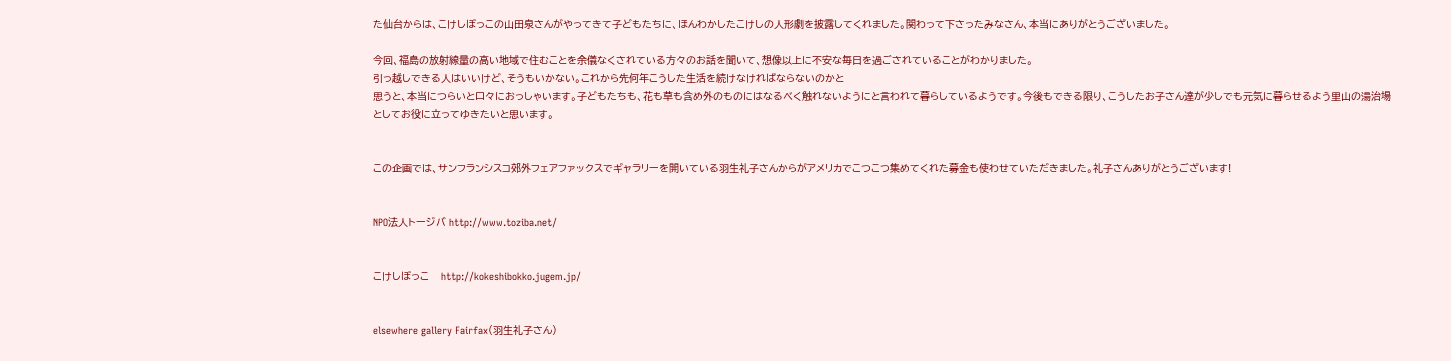た仙台からは、こけしぼっこの山田泉さんがやってきて子どもたちに、ほんわかしたこけしの人形劇を披露してくれました。関わって下さったみなさん、本当にありがとうございました。

今回、福島の放射線量の高い地域で住むことを余儀なくされている方々のお話を聞いて、想像以上に不安な毎日を過ごされていることがわかりました。
引っ越しできる人はいいけど、そうもいかない。これから先何年こうした生活を続けなければならないのかと
思うと、本当につらいと口々におっしゃいます。子どもたちも、花も草も含め外のものにはなるべく触れないようにと言われて暮らしているようです。今後もできる限り、こうしたお子さん達が少しでも元気に暮らせるよう里山の湯治場としてお役に立ってゆきたいと思います。


この企画では、サンフランシスコ郊外フェアファックスでギャラリーを開いている羽生礼子さんからがアメリカでこつこつ集めてくれた募金も使わせていただきました。礼子さんありがとうございます!


NPO法人トージバ http://www.toziba.net/


こけしぼっこ    http://kokeshibokko.jugem.jp/


elsewhere gallery Fairfax(羽生礼子さん)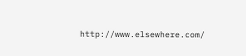http://www.elsewhere.com/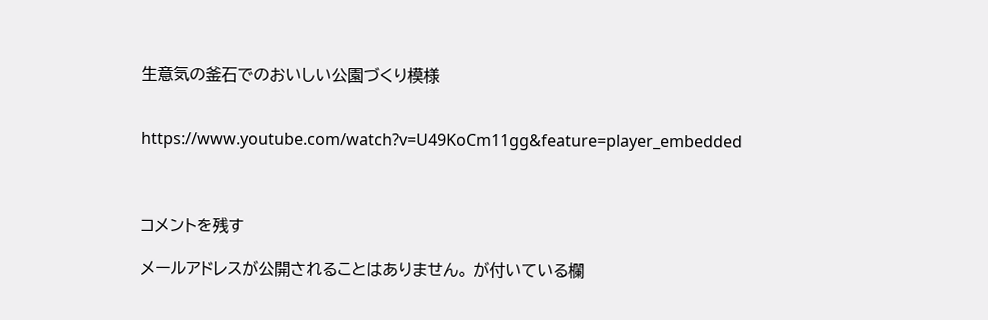生意気の釜石でのおいしい公園づくり模様


https://www.youtube.com/watch?v=U49KoCm11gg&feature=player_embedded



コメントを残す

メールアドレスが公開されることはありません。 が付いている欄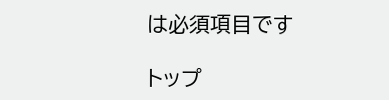は必須項目です

トップ